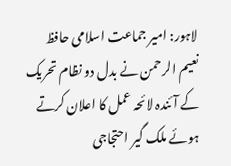لاہور: امیر جماعت اسلامی حافظ نعیم الرحمن نے بدل دو نظام تحریک کے آئندہ لائحہ عمل کا اعلان کرتے ہوئے ملک گیر احتجاجی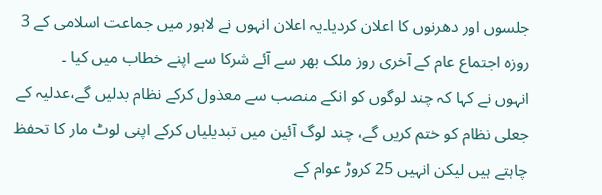جلسوں اور دھرنوں کا اعلان کردیا۔یہ اعلان انہوں نے لاہور میں جماعت اسلامی کے 3 روزہ اجتماع عام کے آخری روز ملک بھر سے آئے شرکا سے اپنے خطاب میں کیا ۔
انہوں نے کہا کہ چند لوگوں کو انکے منصب سے معذول کرکے نظام بدلیں گے،عدلیہ کے جعلی نظام کو ختم کریں گے، چند لوگ آئین میں تبدیلیاں کرکے اپنی لوٹ مار کا تحفظ چاہتے ہیں لیکن انہیں 25 کروڑ عوام کے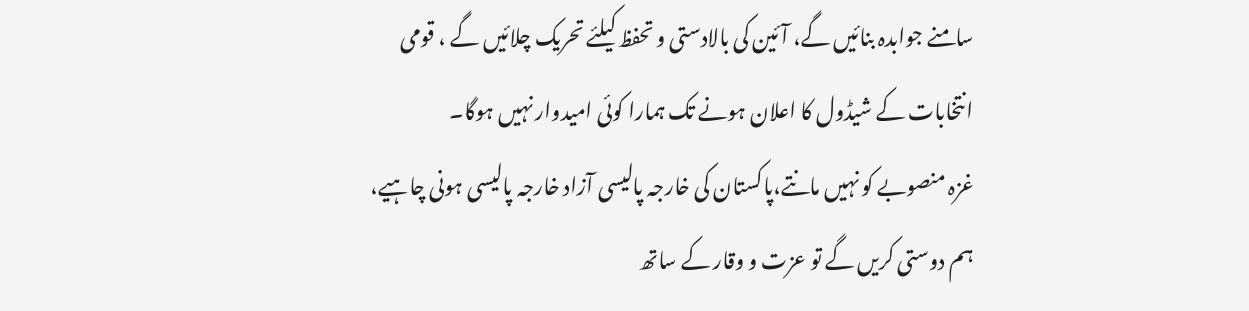سامنے جوابدہ بنائیں گے، آئین کی بالادستی و تحفظ کیلئے تحریک چلائیں گے ، قومی انتخابات کے شیڈول کا اعلان ہونے تک ہمارا کوئی امیدوار نہیں ہوگا۔
غزہ منصوبے کو نہیں مانتے،پاکستان کی خارجہ پالیسی آزاد خارجہ پالیسی ہونی چاہیے، ہم دوستی کریں گے تو عزت و وقار کے ساتھ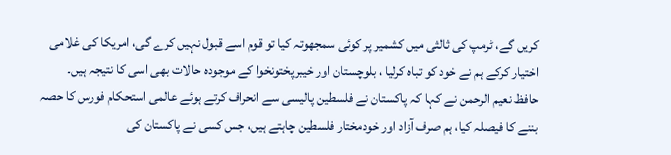کریں گے، ٹرمپ کی ثالثی میں کشمیر پر کوئی سمجھوتہ کیا تو قوم اسے قبول نہیں کرے گی، امریکا کی غلامی اختیار کرکے ہم نے خود کو تباہ کرلیا ، بلوچستان اور خیبرپختونخوا کے موجودہ حالات بھی اسی کا نتیجہ ہیں۔
حافظ نعیم الرحمن نے کہا کہ پاکستان نے فلسطین پالیسی سے انحراف کرتے ہوئے عالمی استحکام فورس کا حصہ بننے کا فیصلہ کیا، ہم صرف آزاد اور خودمختار فلسطین چاہتے ہیں، جس کسی نے پاکستان کی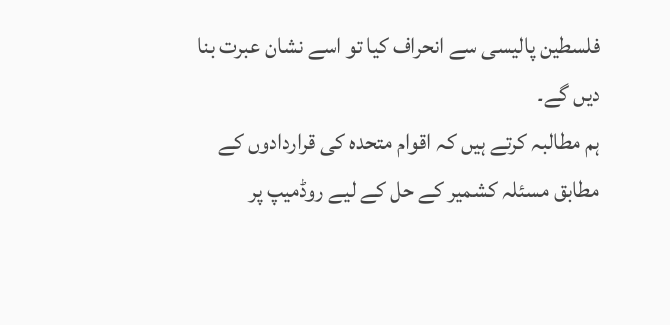فلسطین پالیسی سے انحراف کیا تو اسے نشان عبرت بنا دیں گے۔
ہم مطالبہ کرتے ہیں کہ اقوام متحدہ کی قراردادوں کے مطابق مسئلہ کشمیر کے حل کے لیے روڈمیپ پر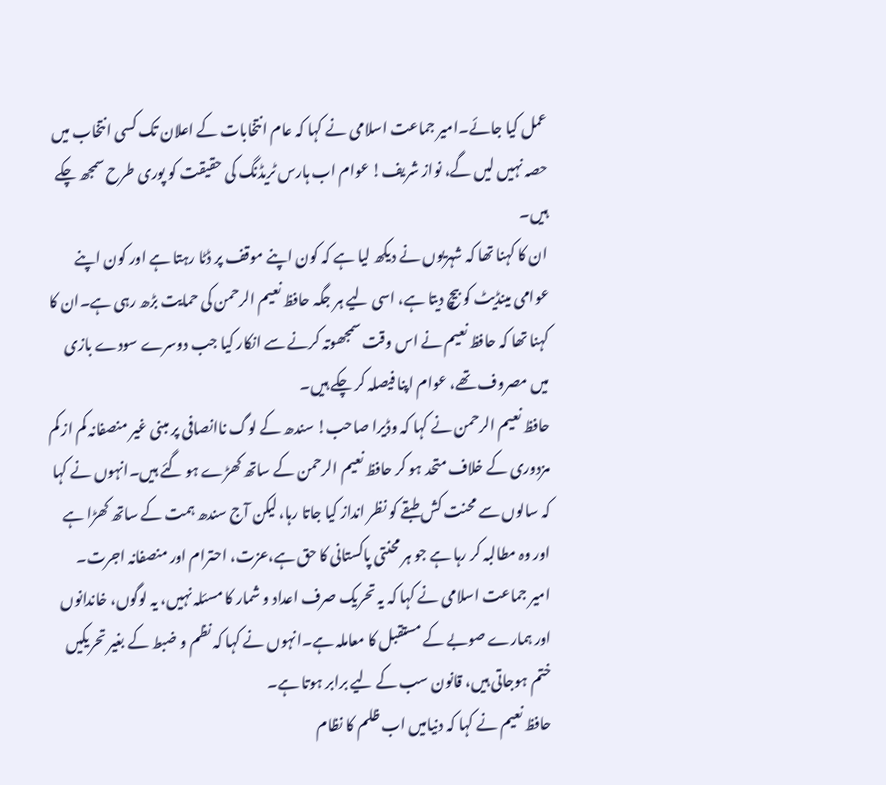عمل کیا جائے۔امیر جماعت اسلامی نے کہا کہ عام انتخابات کے اعلان تک کسی انتخاب میں حصہ نہیں لیں گے، نواز شریف! عوام اب ہارس ٹریڈنگ کی حقیقت کو پوری طرح سمجھ چکے ہیں۔
ان کا کہنا تھا کہ شہریوں نے دیکھ لیا ہے کہ کون اپنے موقف پر ڈٹا رہتا ہے اور کون اپنے عوامی مینڈیٹ کو بیچ دیتا ہے، اسی لیے ہر جگہ حافظ نعیم الرحمن کی حمایت بڑھ رہی ہے۔ان کا کہنا تھا کہ حافظ نعیم نے اس وقت سمجھوتہ کرنے سے انکار کیا جب دوسرے سودے بازی میں مصروف تھے، عوام اپنا فیصلہ کر چکے ہیں۔
حافظ نعیم الرحمن نے کہا کہ وڈیرا صاحب! سندھ کے لوگ ناانصافی پر مبنی غیر منصفانہ کم از کم مزدوری کے خلاف متحد ہو کر حافظ نعیم الرحمن کے ساتھ کھڑے ہو گئے ہیں۔انہوں نے کہا کہ سالوں سے محنت کش طبقے کو نظر انداز کیا جاتا رہا، لیکن آج سندھ ہمت کے ساتھ کھڑا ہے اور وہ مطالبہ کر رہا ہے جو ہر محنتی پاکستانی کا حق ہے،عزت، احترام اور منصفانہ اجرت۔
امیر جماعت اسلامی نے کہا کہ یہ تحریک صرف اعداد و شمار کا مسئلہ نہیں، یہ لوگوں، خاندانوں اور ہمارے صوبے کے مستقبل کا معاملہ ہے۔انہوں نے کہا کہ نظم و ضبط کے بغیر تحریکیں ختم ہوجاتی ہیں، قانون سب کے لیے برابر ہوتا ہے۔
حافظ نعیم نے کہا کہ دنیامیں اب ظلم کا نظام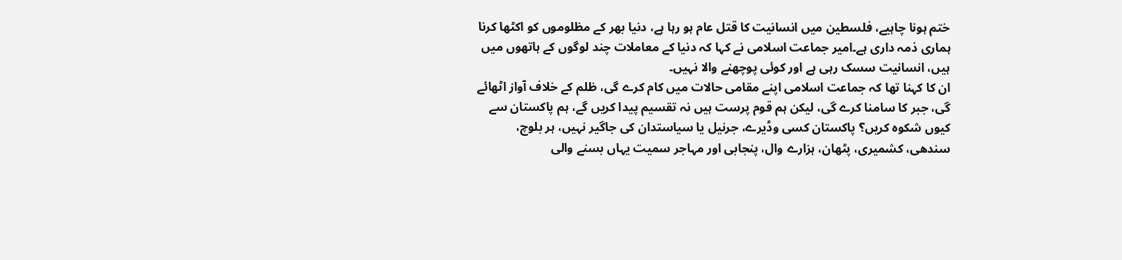ختم ہونا چاہیے، فلسطین میں انسانیت کا قتل عام ہو رہا ہے، دنیا بھر کے مظلوموں کو اکٹھا کرنا ہماری ذمہ داری ہے۔امیر جماعت اسلامی نے کہا کہ دنیا کے معاملات چند لوگوں کے ہاتھوں میں ہیں، انسانیت سسک رہی ہے اور کوئی پوچھنے والا نہیں۔
ان کا کہنا تھا کہ جماعت اسلامی اپنے مقامی حالات میں کام کرے گی، ظلم کے خلاف آواز اٹھائے گی، جبر کا سامنا کرے گی، لیکن ہم قوم پرست ہیں نہ تقسیم پیدا کریں گے، ہم پاکستان سے کیوں شکوہ کریں؟ پاکستان کسی وڈیرے، جرنیل یا سیاستدان کی جاگیر نہیں، ہر بلوچ، سندھی، کشمیری، پٹھان، ہزارے وال، پنجابی اور مہاجر سمیت یہاں بسنے والی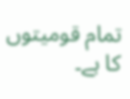تمام قومیتوں کا ہے۔